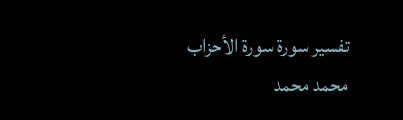تفسير سورة سورة الأحزاب
محمد محمد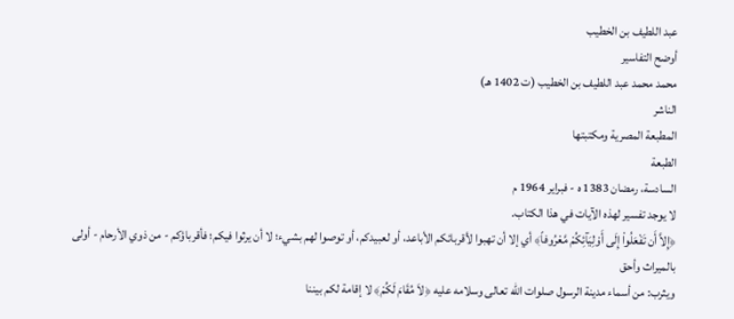عبد اللطيف بن الخطيب
أوضح التفاسير
محمد محمد عبد اللطيف بن الخطيب (ت 1402 هـ)
الناشر
المطبعة المصرية ومكتبتها
الطبعة
السادسة، رمضان 1383 ه - فبراير 1964 م
لا يوجد تفسير لهذه الآيات في هذا الكتاب.
﴿إِلاَّ أَن تَفْعَلُواْ إِلَى أَوْلِيَآئِكُمْ مَّعْرُوفاً﴾ أي إلا أن تهبوا لأقربائكم الأباعد، أو لعبيدكم، أو توصوا لهم بشيء؛ لا أن يرثوا فيكم؛ فأقرباؤكم - من ذوي الأرحام - أولى بالميراث وأحق
ويثرب: من أسماء مدينة الرسول صلوات الله تعالى وسلامه عليه ﴿لاَ مُقَامَ لَكُمْ﴾ لا إقامة لكم بيننا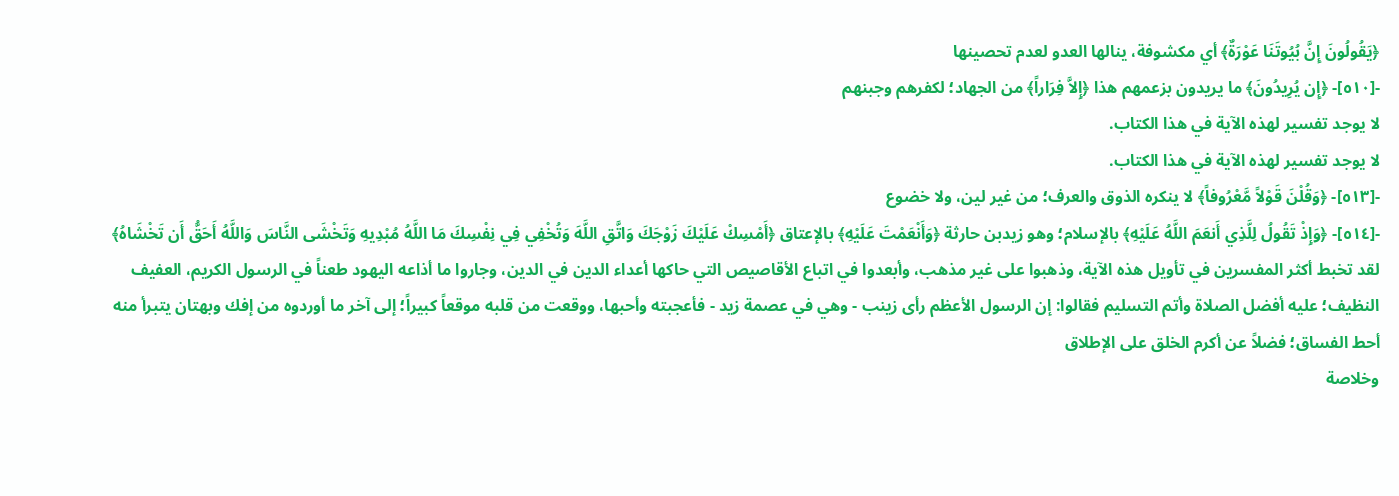﴿يَقُولُونَ إِنَّ بُيُوتَنَا عَوْرَةٌ﴾ أي مكشوفة، ينالها العدو لعدم تحصينها
-[٥١٠]- ﴿إِن يُرِيدُونَ﴾ ما يريدون بزعمهم هذا ﴿إِلاَّ فِرَاراً﴾ من الجهاد؛ لكفرهم وجبنهم
لا يوجد تفسير لهذه الآية في هذا الكتاب.
لا يوجد تفسير لهذه الآية في هذا الكتاب.
-[٥١٣]- ﴿وَقُلْنَ قَوْلاً مَّعْرُوفاً﴾ لا ينكره الذوق والعرف؛ من غير لين، ولا خضوع
-[٥١٤]- ﴿وَإِذْ تَقُولُ لِلَّذِي أَنعَمَ اللَّهُ عَلَيْهِ﴾ بالإسلام؛ وهو زيدبن حارثة ﴿وَأَنْعَمْتَ عَلَيْهِ﴾ بالإعتاق ﴿أَمْسِكْ عَلَيْكَ زَوْجَكَ وَاتَّقِ اللَّهَ وَتُخْفِي فِي نِفْسِكَ مَا اللَّهُ مُبْدِيهِ وَتَخْشَى النَّاسَ وَاللَّهُ أَحَقُّ أَن تَخْشَاهُ﴾ لقد تخبط أكثر المفسرين في تأويل هذه الآية، وذهبوا على غير مذهب، وأبعدوا في اتباع الأقاصيص التي حاكها أعداء الدين في الدين، وجاروا ما أذاعه اليهود طعناً في الرسول الكريم، العفيف النظيف؛ عليه أفضل الصلاة وأتم التسليم فقالوا: إن الرسول الأعظم رأى زينب - وهي في عصمة زيد - فأعجبته وأحبها، ووقعت من قلبه موقعاً كبيراً؛ إلى آخر ما أوردوه من إفك وبهتان يتبرأ منه أحط الفساق؛ فضلاً عن أكرم الخلق على الإطلاق
وخلاصة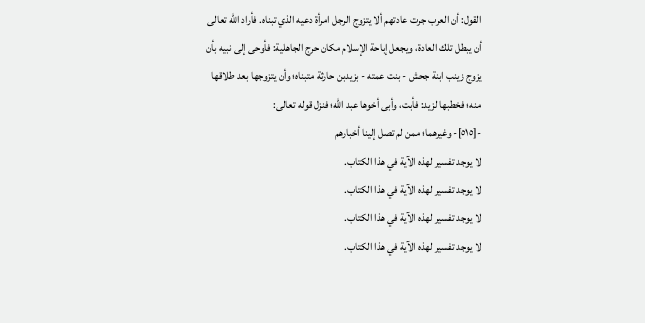القول: أن العرب جرت عادتهم ألا يتزوج الرجل امرأة دعيه الذي تبناه. فأراد الله تعالى أن يبطل تلك العادة، ويجعل إباحة الإسلام مكان حرج الجاهلية: فأوحى إلى نبيه بأن يزوج زينب ابنة جحش - بنت عمته - بزيدبن حارثة متبناه؛ وأن يتزوجها بعد طلاقها منه؛ فخطبها لزيد: فأبت، وأبى أخوها عبد الله؛ فنزل قوله تعالى:
-[٥١٥]- وغيرهما؛ ممن لم تصل إلينا أخبارهم
لا يوجد تفسير لهذه الآية في هذا الكتاب.
لا يوجد تفسير لهذه الآية في هذا الكتاب.
لا يوجد تفسير لهذه الآية في هذا الكتاب.
لا يوجد تفسير لهذه الآية في هذا الكتاب.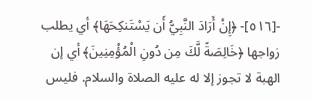-[٥١٦]- ﴿إِنْ أَرَادَ النَّبِيُّ أَن يَسْتَنكِحَهَا﴾ أي يطلب زواجها ﴿خَالِصَةً لَّكَ مِن دُونِ الْمُؤْمِنِينَ﴾ أي إن الهبة لا تجوز إلا له عليه الصلاة والسلام. فليس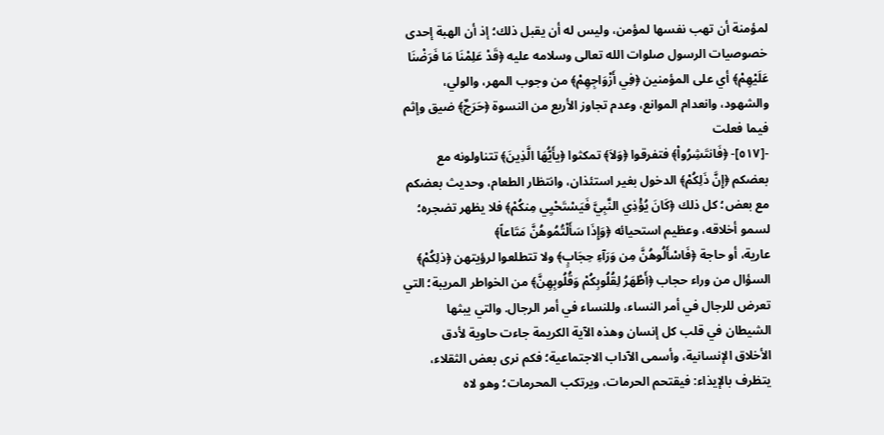لمؤمنة أن تهب نفسها لمؤمن، وليس له أن يقبل ذلك؛ إذ أن الهبة إحدى خصوصيات الرسول صلوات الله تعالى وسلامه عليه ﴿قَدْ عَلِمْنَا مَا فَرَضْنَا عَلَيْهِمْ﴾ أي على المؤمنين ﴿فِي أَزْوَاجِهِمْ﴾ من وجوب المهر، والولي، والشهود، وانعدام الموانع، وعدم تجاوز الأربع من النسوة ﴿حَرَجٌ﴾ ضيق وإثم فيما فعلت
-[٥١٧]- ﴿فَانتَشِرُواْ﴾ فتفرقوا ﴿وَلاَ﴾ تمكثوا ﴿يأَيُّهَا الَّذِينَ﴾ تتناولونه مع بعضكم ﴿إِنَّ ذَلِكُمْ﴾ الدخول بغير استئذان، وانتظار الطعام، وحديث بعضكم مع بعض؛ كل ذلك ﴿كَانَ يُؤْذِي النَّبِيَّ فَيَسْتَحْيِي مِنكُمْ﴾ فلا يظهر تضجره؛ لسمو أخلاقه، وعظيم استحيائه ﴿وَإِذَا سَأَلْتُمُوهُنَّ مَتَاعاً﴾
عارية، أو حاجة ﴿فَاسْأَلُوهُنَّ مِن وَرَآءِ حِجَابٍ﴾ ولا تتطلعوا لرؤيتهن ﴿ذلِكُمْ﴾ السؤال من وراء حجاب ﴿أَطْهَرُ لِقُلُوبِكُمْ وَقُلُوبِهِنَّ﴾ من الخواطر المريبة؛ التي تعرض للرجال في أمر النساء، وللنساء في أمر الرجال. والتي يبثها الشيطان في قلب كل إنسان وهذه الآية الكريمة جاءت حاوية لأدق الأخلاق الإنسانية، وأسمى الآداب الاجتماعية؛ فكم نرى بعض الثقلاء، يتظرف بالإيذاء: فيقتحم الحرمات، ويرتكب المحرمات؛ وهو لاه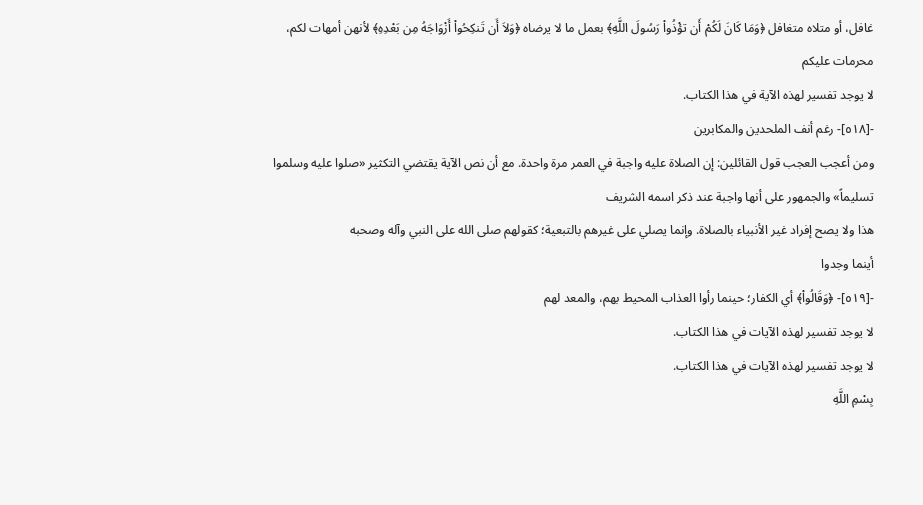غافل، أو متلاه متغافل ﴿وَمَا كَانَ لَكُمْ أَن تؤْذُواْ رَسُولَ اللَّهِ﴾ بعمل ما لا يرضاه ﴿وَلاَ أَن تَنكِحُواْ أَزْوَاجَهُ مِن بَعْدِهِ﴾ لأنهن أمهات لكم، محرمات عليكم
لا يوجد تفسير لهذه الآية في هذا الكتاب.
-[٥١٨]- رغم أنف الملحدين والمكابرين
ومن أعجب العجب قول القائلين: إن الصلاة عليه واجبة في العمر مرة واحدة. مع أن نص الآية يقتضي التكثير «صلوا عليه وسلموا تسليماً» والجمهور على أنها واجبة عند ذكر اسمه الشريف
هذا ولا يصح إفراد غير الأنبياء بالصلاة. وإنما يصلي على غيرهم بالتبعية؛ كقولهم صلى الله على النبي وآله وصحبه
أينما وجدوا
-[٥١٩]- ﴿وَقَالُواْ﴾ أي الكفار؛ حينما رأوا العذاب المحيط بهم، والمعد لهم
لا يوجد تفسير لهذه الآيات في هذا الكتاب.
لا يوجد تفسير لهذه الآيات في هذا الكتاب.
بِسْمِ اللَّهِ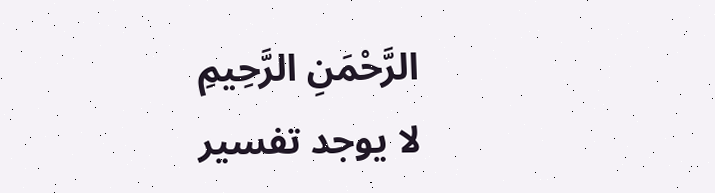الرَّحْمَنِ الرَّحِيمِ
لا يوجد تفسير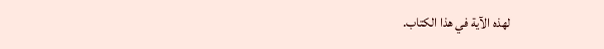لهذه الآية في هذا الكتاب.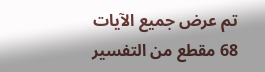تم عرض جميع الآيات
68 مقطع من التفسير